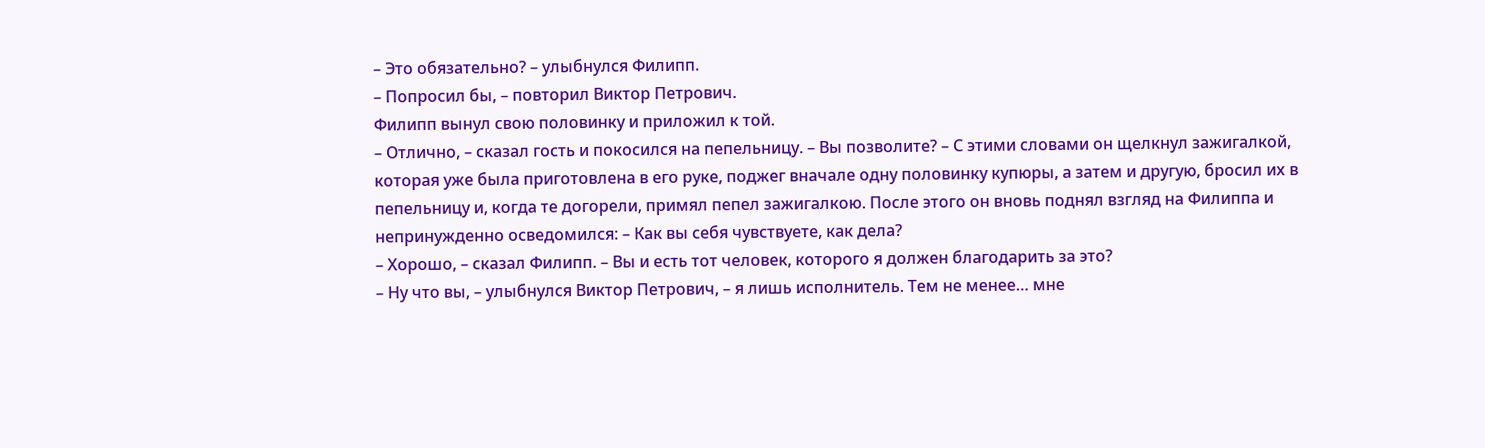– Это обязательно? – улыбнулся Филипп.
– Попросил бы, – повторил Виктор Петрович.
Филипп вынул свою половинку и приложил к той.
– Отлично, – сказал гость и покосился на пепельницу. – Вы позволите? – С этими словами он щелкнул зажигалкой, которая уже была приготовлена в его руке, поджег вначале одну половинку купюры, а затем и другую, бросил их в пепельницу и, когда те догорели, примял пепел зажигалкою. После этого он вновь поднял взгляд на Филиппа и непринужденно осведомился: – Как вы себя чувствуете, как дела?
– Хорошо, – сказал Филипп. – Вы и есть тот человек, которого я должен благодарить за это?
– Ну что вы, – улыбнулся Виктор Петрович, – я лишь исполнитель. Тем не менее… мне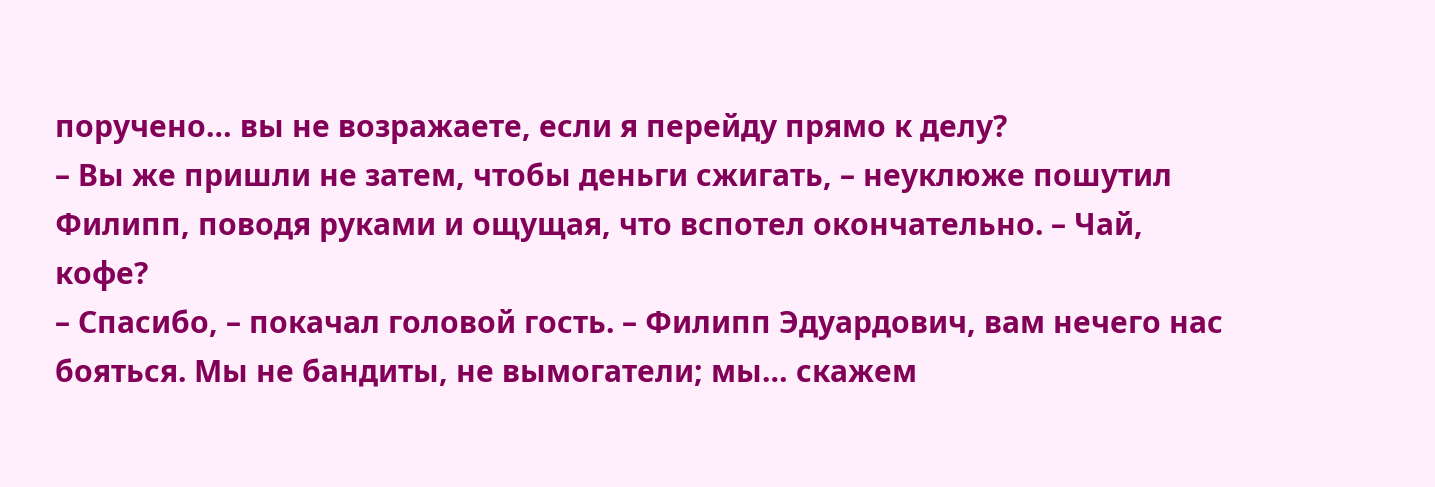поручено… вы не возражаете, если я перейду прямо к делу?
– Вы же пришли не затем, чтобы деньги сжигать, – неуклюже пошутил Филипп, поводя руками и ощущая, что вспотел окончательно. – Чай, кофе?
– Спасибо, – покачал головой гость. – Филипп Эдуардович, вам нечего нас бояться. Мы не бандиты, не вымогатели; мы… скажем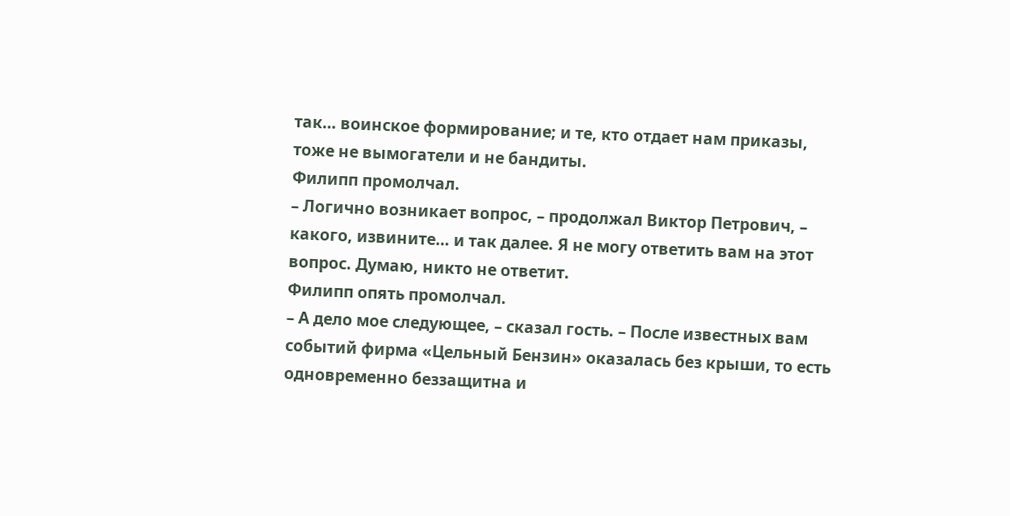так… воинское формирование; и те, кто отдает нам приказы, тоже не вымогатели и не бандиты.
Филипп промолчал.
– Логично возникает вопрос, – продолжал Виктор Петрович, – какого, извините… и так далее. Я не могу ответить вам на этот вопрос. Думаю, никто не ответит.
Филипп опять промолчал.
– А дело мое следующее, – сказал гость. – После известных вам событий фирма «Цельный Бензин» оказалась без крыши, то есть одновременно беззащитна и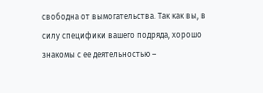свободна от вымогательства. Так как вы, в силу специфики вашего подряда, хорошо знакомы с ее деятельностью –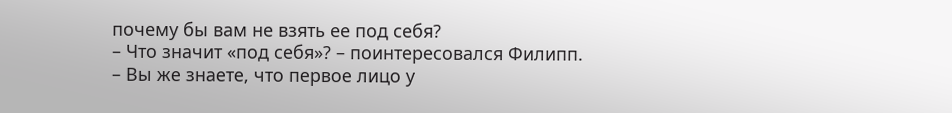почему бы вам не взять ее под себя?
– Что значит «под себя»? – поинтересовался Филипп.
– Вы же знаете, что первое лицо у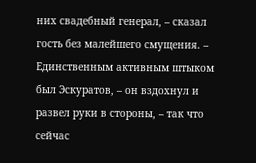них свадебный генерал, – сказал гость без малейшего смущения. – Единственным активным штыком был Эскуратов, – он вздохнул и развел руки в стороны, – так что сейчас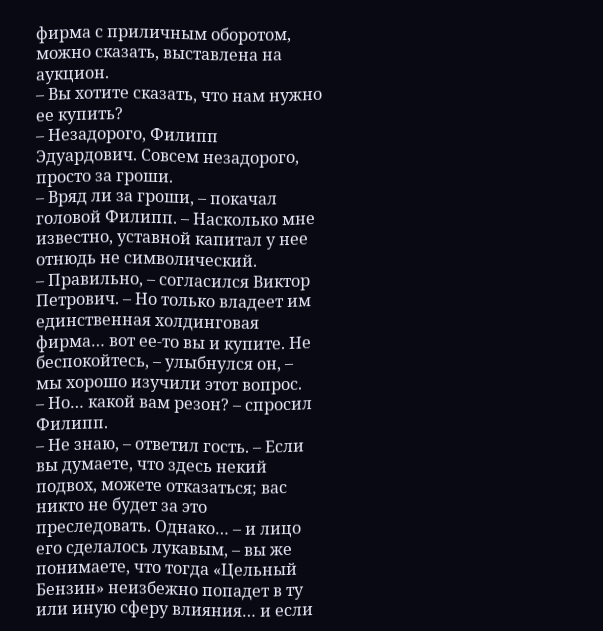фирма с приличным оборотом, можно сказать, выставлена на аукцион.
– Вы хотите сказать, что нам нужно ее купить?
– Незадорого, Филипп Эдуардович. Совсем незадорого, просто за гроши.
– Вряд ли за гроши, – покачал головой Филипп. – Насколько мне известно, уставной капитал у нее отнюдь не символический.
– Правильно, – согласился Виктор Петрович. – Но только владеет им единственная холдинговая фирма… вот ее-то вы и купите. Не беспокойтесь, – улыбнулся он, – мы хорошо изучили этот вопрос.
– Но… какой вам резон? – спросил Филипп.
– Не знаю, – ответил гость. – Если вы думаете, что здесь некий подвох, можете отказаться; вас никто не будет за это преследовать. Однако… – и лицо его сделалось лукавым, – вы же понимаете, что тогда «Цельный Бензин» неизбежно попадет в ту или иную сферу влияния… и если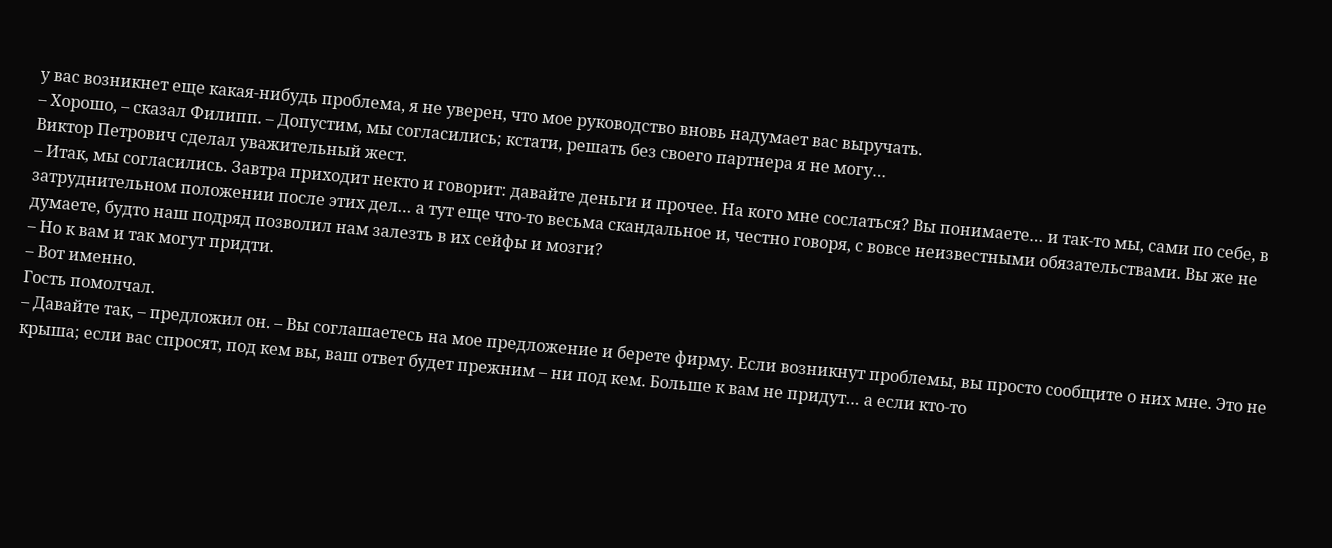у вас возникнет еще какая-нибудь проблема, я не уверен, что мое руководство вновь надумает вас выручать.
– Хорошо, – сказал Филипп. – Допустим, мы согласились; кстати, решать без своего партнера я не могу…
Виктор Петрович сделал уважительный жест.
– Итак, мы согласились. Завтра приходит некто и говорит: давайте деньги и прочее. На кого мне сослаться? Вы понимаете… и так-то мы, сами по себе, в затруднительном положении после этих дел… а тут еще что-то весьма скандальное и, честно говоря, с вовсе неизвестными обязательствами. Вы же не думаете, будто наш подряд позволил нам залезть в их сейфы и мозги?
– Но к вам и так могут придти.
– Вот именно.
Гость помолчал.
– Давайте так, – предложил он. – Вы соглашаетесь на мое предложение и берете фирму. Если возникнут проблемы, вы просто сообщите о них мне. Это не крыша; если вас спросят, под кем вы, ваш ответ будет прежним – ни под кем. Больше к вам не придут… а если кто-то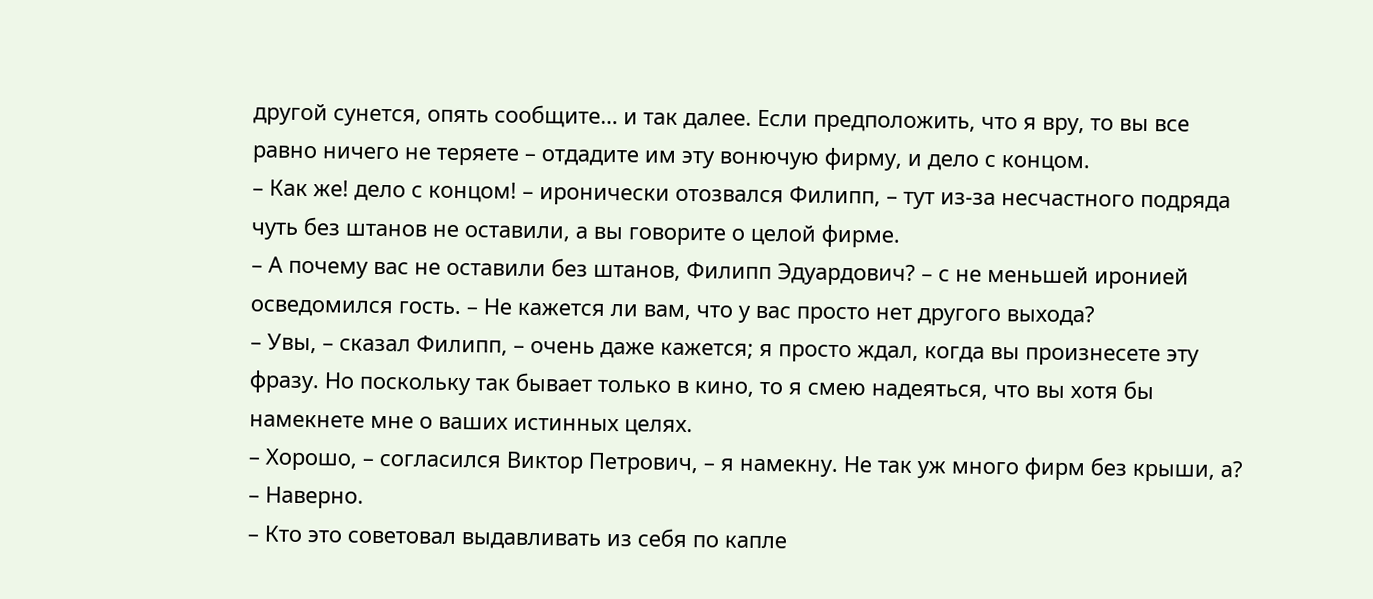другой сунется, опять сообщите… и так далее. Если предположить, что я вру, то вы все равно ничего не теряете – отдадите им эту вонючую фирму, и дело с концом.
– Как же! дело с концом! – иронически отозвался Филипп, – тут из-за несчастного подряда чуть без штанов не оставили, а вы говорите о целой фирме.
– А почему вас не оставили без штанов, Филипп Эдуардович? – с не меньшей иронией осведомился гость. – Не кажется ли вам, что у вас просто нет другого выхода?
– Увы, – сказал Филипп, – очень даже кажется; я просто ждал, когда вы произнесете эту фразу. Но поскольку так бывает только в кино, то я смею надеяться, что вы хотя бы намекнете мне о ваших истинных целях.
– Хорошо, – согласился Виктор Петрович, – я намекну. Не так уж много фирм без крыши, а?
– Наверно.
– Кто это советовал выдавливать из себя по капле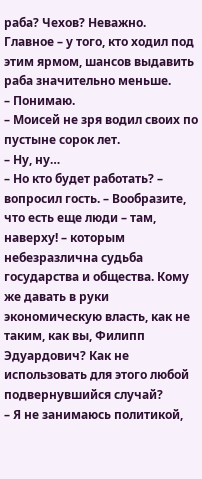раба? Чехов? Неважно. Главное – у того, кто ходил под этим ярмом, шансов выдавить раба значительно меньше.
– Понимаю.
– Моисей не зря водил своих по пустыне сорок лет.
– Ну, ну…
– Но кто будет работать? – вопросил гость. – Вообразите, что есть еще люди – там, наверху! – которым небезразлична судьба государства и общества. Кому же давать в руки экономическую власть, как не таким, как вы, Филипп Эдуардович? Как не использовать для этого любой подвернувшийся случай?
– Я не занимаюсь политикой,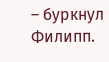– буркнул Филипп.